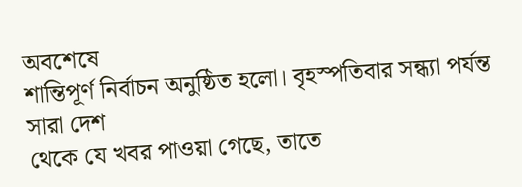অবশেষে
শান্তিপূর্ণ নির্বাচন অনুষ্ঠিত হলো। বৃহস্পতিবার সন্ধ্যা পর্যন্ত সারা দেশ
থেকে যে খবর পাওয়া গেছে, তাতে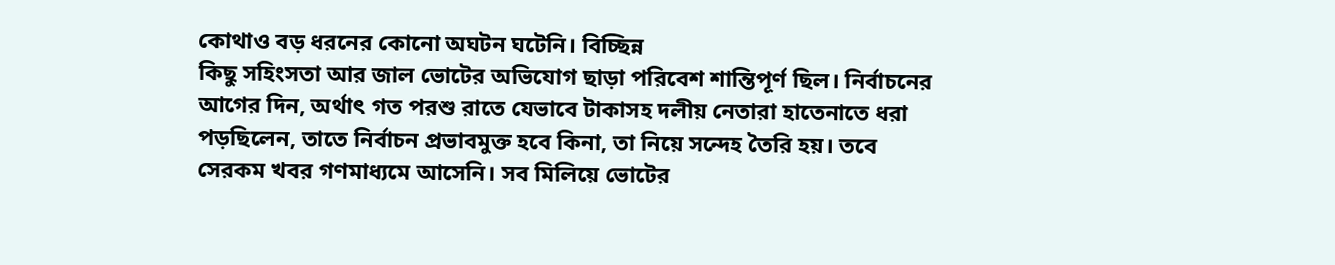কোথাও বড় ধরনের কোনো অঘটন ঘটেনি। বিচ্ছিন্ন
কিছু সহিংসতা আর জাল ভোটের অভিযোগ ছাড়া পরিবেশ শান্তিপূর্ণ ছিল। নির্বাচনের
আগের দিন, অর্থাৎ গত পরশু রাতে যেভাবে টাকাসহ দলীয় নেতারা হাতেনাতে ধরা
পড়ছিলেন, তাতে নির্বাচন প্রভাবমুক্ত হবে কিনা, তা নিয়ে সন্দেহ তৈরি হয়। তবে
সেরকম খবর গণমাধ্যমে আসেনি। সব মিলিয়ে ভোটের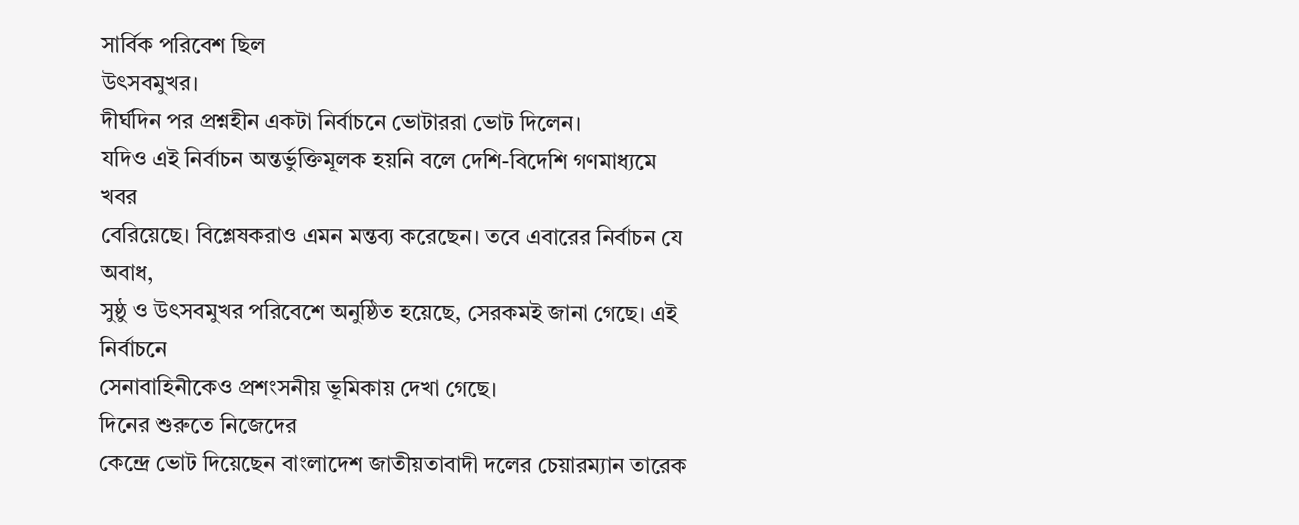সার্বিক পরিবেশ ছিল
উৎসবমুখর।
দীর্ঘদিন পর প্রশ্নহীন একটা নির্বাচনে ভোটাররা ভোট দিলেন।
যদিও এই নির্বাচন অন্তর্ভুক্তিমূলক হয়নি বলে দেশি-বিদেশি গণমাধ্যমে খবর
বেরিয়েছে। বিশ্লেষকরাও এমন মন্তব্য করেছেন। তবে এবারের নির্বাচন যে অবাধ,
সুষ্ঠু ও উৎসবমুখর পরিবেশে অনুষ্ঠিত হয়েছে, সেরকমই জানা গেছে। এই নির্বাচনে
সেনাবাহিনীকেও প্রশংসনীয় ভূমিকায় দেখা গেছে।
দিনের শুরুতে নিজেদের
কেন্দ্রে ভোট দিয়েছেন বাংলাদেশ জাতীয়তাবাদী দলের চেয়ারম্যান তারেক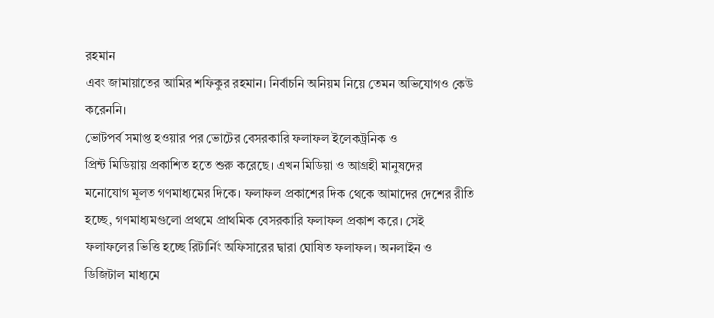রহমান
এবং জামায়াতের আমির শফিকুর রহমান। নির্বাচনি অনিয়ম নিয়ে তেমন অভিযোগও কেউ
করেননি।
ভোটপর্ব সমাপ্ত হওয়ার পর ভোটের বেসরকারি ফলাফল ইলেকট্রনিক ও
প্রিন্ট মিডিয়ায় প্রকাশিত হতে শুরু করেছে। এখন মিডিয়া ও আগ্রহী মানুষদের
মনোযোগ মূলত গণমাধ্যমের দিকে। ফলাফল প্রকাশের দিক থেকে আমাদের দেশের রীতি
হচ্ছে, গণমাধ্যমগুলো প্রথমে প্রাথমিক বেসরকারি ফলাফল প্রকাশ করে। সেই
ফলাফলের ভিত্তি হচ্ছে রিটার্নিং অফিসারের দ্বারা ঘোষিত ফলাফল। অনলাইন ও
ডিজিটাল মাধ্যমে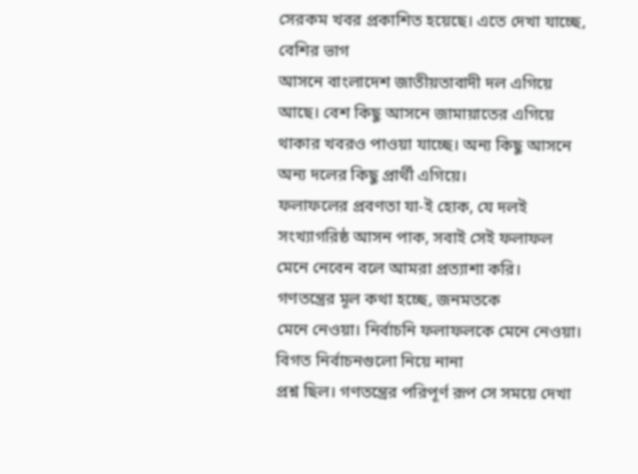সেরকম খবর প্রকাশিত হয়েছে। এতে দেখা যাচ্ছে, বেশির ভাগ
আসনে বাংলাদেশ জাতীয়তাবাদী দল এগিয়ে আছে। বেশ কিছু আসনে জামায়াতের এগিয়ে
থাকার খবরও পাওয়া যাচ্ছে। অন্য কিছু আসনে অন্য দলের কিছু প্রার্থী এগিয়ে।
ফলাফলের প্রবণতা যা-ই হোক, যে দলই সংখ্যাগরিষ্ঠ আসন পাক, সবাই সেই ফলাফল
মেনে নেবেন বলে আমরা প্রত্যাশা করি।
গণতন্ত্রের মূল কথা হচ্ছে, জনমতকে
মেনে নেওয়া। নির্বাচনি ফলাফলকে মেনে নেওয়া। বিগত নির্বাচনগুলো নিয়ে নানা
প্রশ্ন ছিল। গণতন্ত্রের পরিপূর্ণ রূপ সে সময়ে দেখা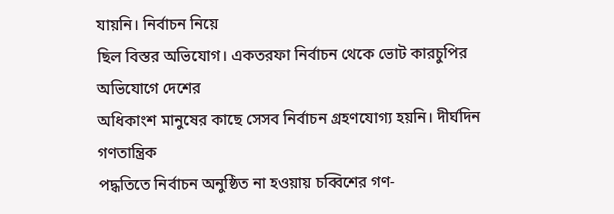যায়নি। নির্বাচন নিয়ে
ছিল বিস্তর অভিযোগ। একতরফা নির্বাচন থেকে ভোট কারচুপির অভিযোগে দেশের
অধিকাংশ মানুষের কাছে সেসব নির্বাচন গ্রহণযোগ্য হয়নি। দীর্ঘদিন গণতান্ত্রিক
পদ্ধতিতে নির্বাচন অনুষ্ঠিত না হওয়ায় চব্বিশের গণ-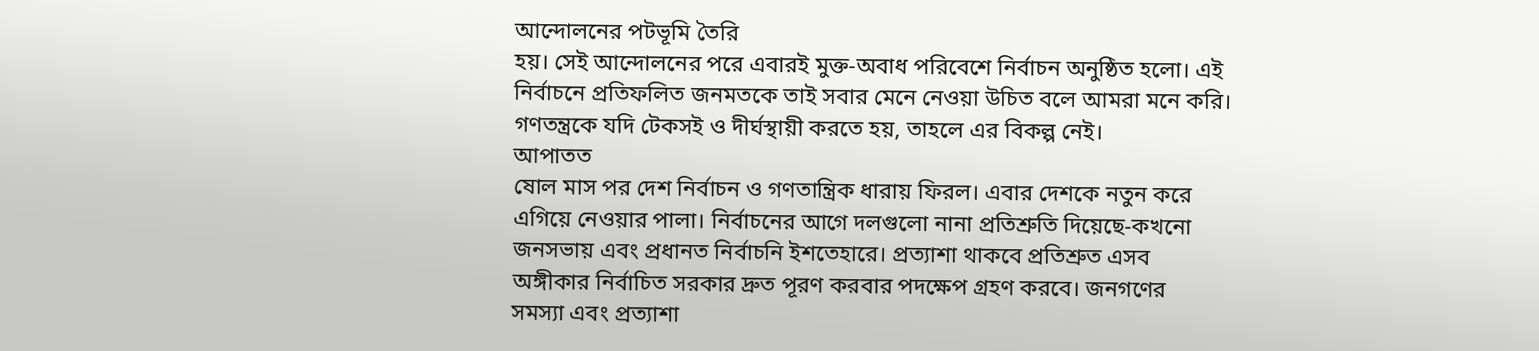আন্দোলনের পটভূমি তৈরি
হয়। সেই আন্দোলনের পরে এবারই মুক্ত-অবাধ পরিবেশে নির্বাচন অনুষ্ঠিত হলো। এই
নির্বাচনে প্রতিফলিত জনমতকে তাই সবার মেনে নেওয়া উচিত বলে আমরা মনে করি।
গণতন্ত্রকে যদি টেকসই ও দীর্ঘস্থায়ী করতে হয়, তাহলে এর বিকল্প নেই।
আপাতত
ষোল মাস পর দেশ নির্বাচন ও গণতান্ত্রিক ধারায় ফিরল। এবার দেশকে নতুন করে
এগিয়ে নেওয়ার পালা। নির্বাচনের আগে দলগুলো নানা প্রতিশ্রুতি দিয়েছে-কখনো
জনসভায় এবং প্রধানত নির্বাচনি ইশতেহারে। প্রত্যাশা থাকবে প্রতিশ্রুত এসব
অঙ্গীকার নির্বাচিত সরকার দ্রুত পূরণ করবার পদক্ষেপ গ্রহণ করবে। জনগণের
সমস্যা এবং প্রত্যাশা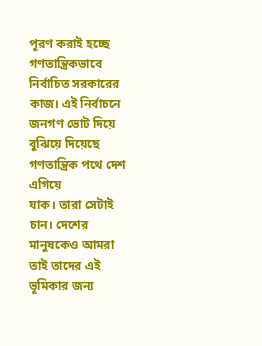পূরণ করাই হচ্ছে গণতান্ত্রিকভাবে নির্বাচিত সরকারের
কাজ। এই নির্বাচনে জনগণ ভোট দিয়ে বুঝিয়ে দিয়েছে গণতান্ত্রিক পথে দেশ এগিয়ে
যাক। তারা সেটাই চান। দেশের মানুষকেও আমরা তাই তাদের এই ভূমিকার জন্য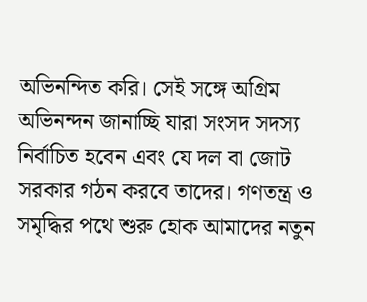অভিনন্দিত করি। সেই সঙ্গে অগ্রিম অভিনন্দন জানাচ্ছি যারা সংসদ সদস্য
নির্বাচিত হবেন এবং যে দল বা জোট সরকার গঠন করবে তাদের। গণতন্ত্র ও
সমৃদ্ধির পথে শুরু হোক আমাদের নতুন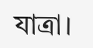যাত্রা।